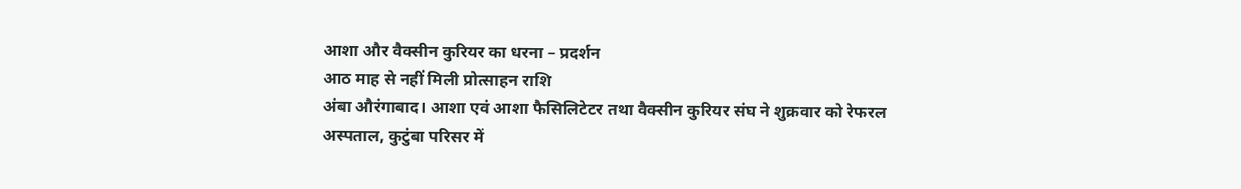आशा और वैक्सीन कुरियर का धरना – प्रदर्शन
आठ माह से नहीं मिली प्रोत्साहन राशि
अंबा औरंगाबाद। आशा एवं आशा फैसिलिटेटर तथा वैक्सीन कुरियर संघ ने शुक्रवार को रेफरल अस्पताल, कुटुंबा परिसर में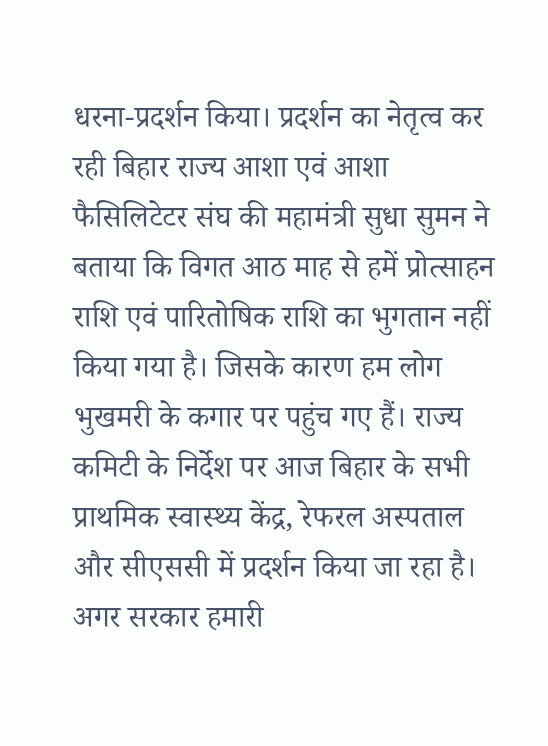धरना-प्रदर्शन किया। प्रदर्शन का नेतृत्व कर रही बिहार राज्य आशा एवं आशा फैसिलिटेटर संघ की महामंत्री सुधा सुमन ने बताया कि विगत आठ माह से हमें प्रोत्साहन राशि एवं पारितोषिक राशि का भुगतान नहीं किया गया है। जिसके कारण हम लोग भुखमरी के कगार पर पहुंच गए हैं। राज्य कमिटी के निर्देश पर आज बिहार के सभी प्राथमिक स्वास्थ्य केंद्र, रेफरल अस्पताल और सीएससी में प्रदर्शन किया जा रहा है। अगर सरकार हमारी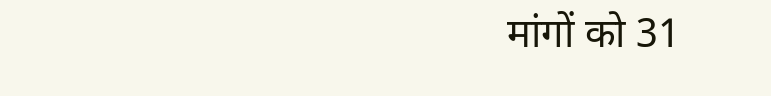मांगों को 31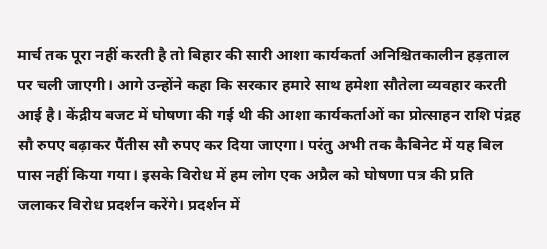मार्च तक पूरा नहीं करती है तो बिहार की सारी आशा कार्यकर्ता अनिश्चितकालीन हड़ताल पर चली जाएगी। आगे उन्होंने कहा कि सरकार हमारे साथ हमेशा सौतेला व्यवहार करती आई है। केंद्रीय बजट में घोषणा की गई थी की आशा कार्यकर्ताओं का प्रोत्साहन राशि पंद्रह सौ रुपए बढ़ाकर पैंतीस सौ रुपए कर दिया जाएगा। परंतु अभी तक कैबिनेट में यह बिल पास नहीं किया गया। इसके विरोध में हम लोग एक अप्रैल को घोषणा पत्र की प्रति जलाकर विरोध प्रदर्शन करेंगे। प्रदर्शन में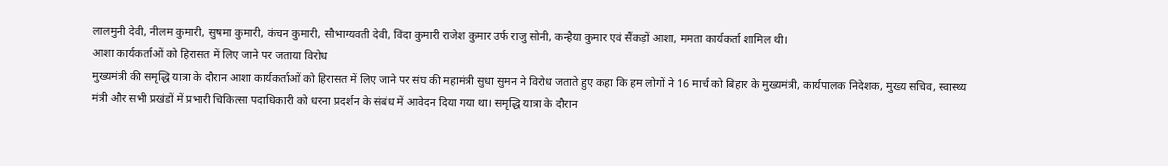लालमुनी देवी, नीलम कुमारी, सुषमा कुमारी, कंचन कुमारी, सौभाग्यवती देवी, विंदा कुमारी राजेश कुमार उर्फ राजु सोनी, कन्हैया कुमार एवं सैंकड़ों आशा, ममता कार्यकर्ता शामिल थी।
आशा कार्यकर्ताओं को हिरासत में लिए जाने पर जताया विरोध
मुख्यमंत्री की समृद्धि यात्रा के दौरान आशा कार्यकर्ताओं को हिरासत में लिए जाने पर संघ की महामंत्री सुधा सुमन ने विरोध जताते हुए कहा कि हम लोगों ने 16 मार्च को बिहार के मुख्यमंत्री, कार्यपालक निदेशक, मुख्य सचिव, स्वास्थ्य मंत्री और सभी प्रखंडों में प्रभारी चिकित्सा पदाधिकारी को धरना प्रदर्शन के संबंध में आवेदन दिया गया था। समृद्धि यात्रा के दौरान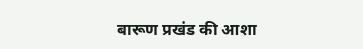बारूण प्रखंड की आशा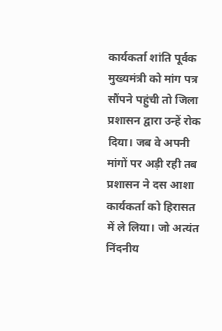कार्यकर्ता शांति पूर्वक मुख्यमंत्री को मांग पत्र सौंपने पहुंची तो जिला प्रशासन द्वारा उन्हें रोक दिया। जब वे अपनी मांगों पर अड़ी रही तब प्रशासन ने दस आशा कार्यकर्ता को हिरासत में ले लिया। जो अत्यंत निंदनीय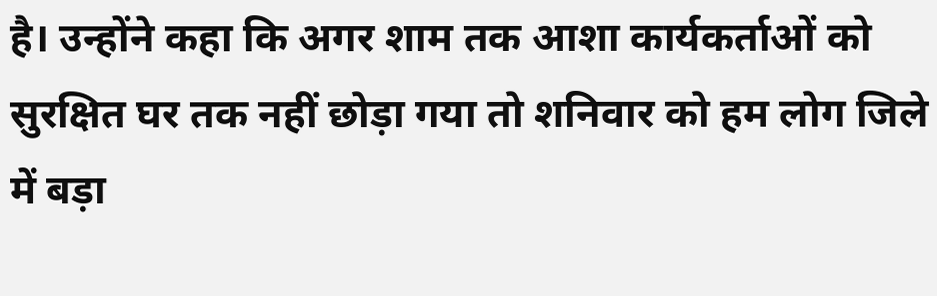है। उन्होंने कहा कि अगर शाम तक आशा कार्यकर्ताओं को सुरक्षित घर तक नहीं छोड़ा गया तो शनिवार को हम लोग जिले में बड़ा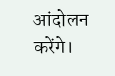आंदोलन करेंगे।